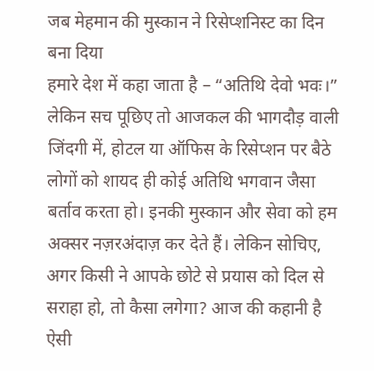जब मेहमान की मुस्कान ने रिसेप्शनिस्ट का दिन बना दिया
हमारे देश में कहा जाता है – “अतिथि देवो भवः।” लेकिन सच पूछिए तो आजकल की भागदौड़ वाली जिंदगी में, होटल या ऑफिस के रिसेप्शन पर बैठे लोगों को शायद ही कोई अतिथि भगवान जैसा बर्ताव करता हो। इनकी मुस्कान और सेवा को हम अक्सर नज़रअंदाज़ कर देते हैं। लेकिन सोचिए, अगर किसी ने आपके छोटे से प्रयास को दिल से सराहा हो, तो कैसा लगेगा? आज की कहानी है ऐसी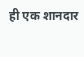ही एक शानदार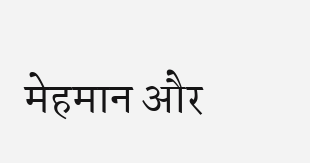मेहमान और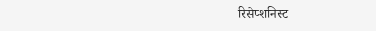रिसेप्शनिस्ट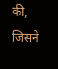की, जिसने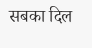सबका दिल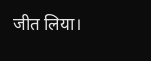जीत लिया।